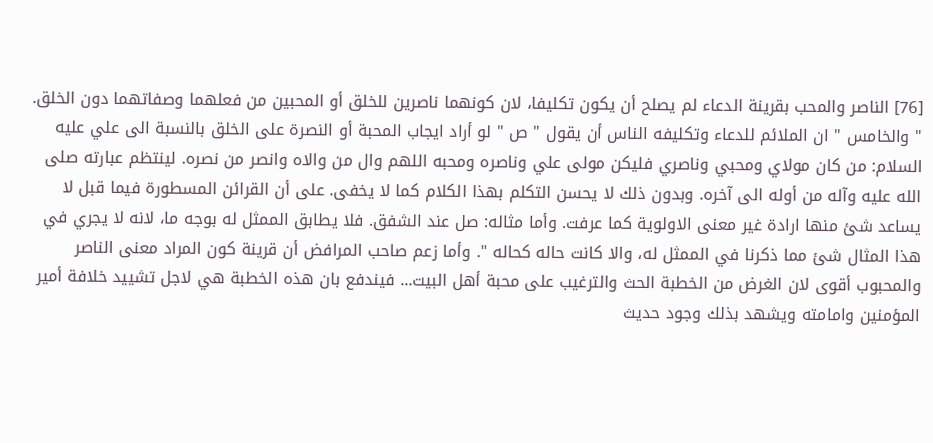[76] الناصر والمحب بقرينة الدعاء لم يصلح أن يكون تكليفا، لان كونهما ناصرين للخلق أو المحبين من فعلهما وصفاتهما دون الخلق. " والخامس " ان الملائم للدعاء وتكليفه الناس أن يقول " ص " لو أراد ايجاب المحبة أو النصرة على الخلق بالنسبة الى علي عليه السلام: من كان مولاي ومحبي وناصري فليكن مولى علي وناصره ومحبه اللهم وال من والاه وانصر من نصره. لينتظم عبارته صلى الله عليه وآله من أوله الى آخره. وبدون ذلك لا يحسن التكلم بهذا الكلام كما لا يخفى. على أن القرائن المسطورة فيما قبل لا يساعد شئ منها ارادة غير معنى الاولوية كما عرفت. وأما مثاله: صل عند الشفق. فلا يطابق الممثل له بوجه ما، لانه لا يجري في هذا المثال شئ مما ذكرنا في الممثل له، والا كانت حاله كحاله ". وأما زعم صاحب المرافض أن قرينة كون المراد معنى الناصر والمحبوب أقوى لان الغرض من الخطبة الحث والترغيب على محبة أهل البيت... فيندفع بان هذه الخطبة هي لاجل تشييد خلافة أمير المؤمنين وامامته ويشهد بذلك وجود حديث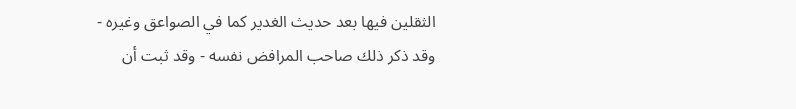الثقلين فيها بعد حديث الغدير كما في الصواعق وغيره - وقد ذكر ذلك صاحب المرافض نفسه - وقد ثبت أن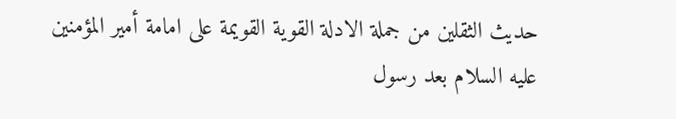حديث الثقلين من جملة الادلة القوية القويمة على امامة أمير المؤمنين عليه السلام بعد رسول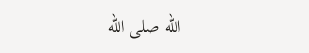الله صلى الله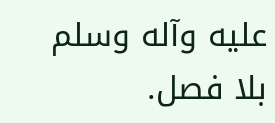عليه وآله وسلم بلا فصل.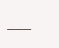___